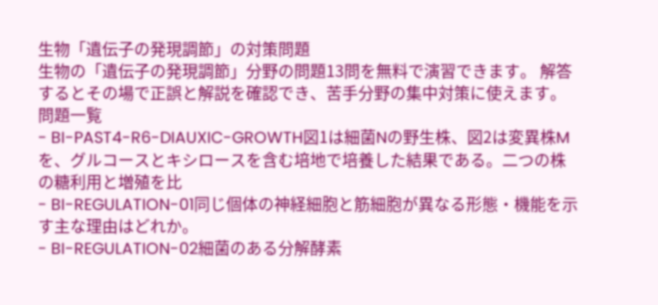生物「遺伝子の発現調節」の対策問題
生物の「遺伝子の発現調節」分野の問題13問を無料で演習できます。 解答するとその場で正誤と解説を確認でき、苦手分野の集中対策に使えます。
問題一覧
- BI-PAST4-R6-DIAUXIC-GROWTH図1は細菌Nの野生株、図2は変異株Mを、グルコースとキシロースを含む培地で培養した結果である。二つの株の糖利用と増殖を比
- BI-REGULATION-01同じ個体の神経細胞と筋細胞が異なる形態・機能を示す主な理由はどれか。
- BI-REGULATION-02細菌のある分解酵素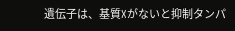遺伝子は、基質Xがないと抑制タンパ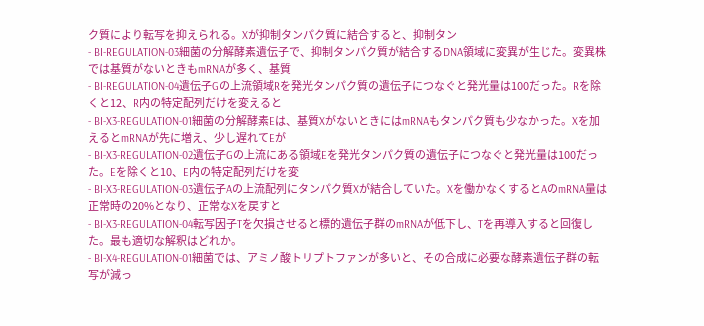ク質により転写を抑えられる。Xが抑制タンパク質に結合すると、抑制タン
- BI-REGULATION-03細菌の分解酵素遺伝子で、抑制タンパク質が結合するDNA領域に変異が生じた。変異株では基質がないときもmRNAが多く、基質
- BI-REGULATION-04遺伝子Gの上流領域Rを発光タンパク質の遺伝子につなぐと発光量は100だった。Rを除くと12、R内の特定配列だけを変えると
- BI-X3-REGULATION-01細菌の分解酵素Eは、基質XがないときにはmRNAもタンパク質も少なかった。Xを加えるとmRNAが先に増え、少し遅れてEが
- BI-X3-REGULATION-02遺伝子Gの上流にある領域Eを発光タンパク質の遺伝子につなぐと発光量は100だった。Eを除くと10、E内の特定配列だけを変
- BI-X3-REGULATION-03遺伝子Aの上流配列にタンパク質Xが結合していた。Xを働かなくするとAのmRNA量は正常時の20%となり、正常なXを戻すと
- BI-X3-REGULATION-04転写因子Tを欠損させると標的遺伝子群のmRNAが低下し、Tを再導入すると回復した。最も適切な解釈はどれか。
- BI-X4-REGULATION-01細菌では、アミノ酸トリプトファンが多いと、その合成に必要な酵素遺伝子群の転写が減っ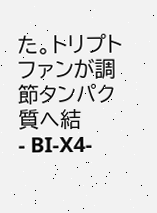た。トリプトファンが調節タンパク質へ結
- BI-X4-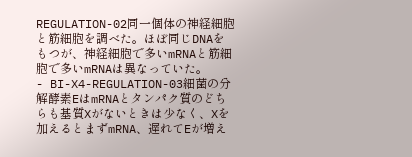REGULATION-02同一個体の神経細胞と筋細胞を調べた。ほぼ同じDNAをもつが、神経細胞で多いmRNAと筋細胞で多いmRNAは異なっていた。
- BI-X4-REGULATION-03細菌の分解酵素EはmRNAとタンパク質のどちらも基質Xがないときは少なく、Xを加えるとまずmRNA、遅れてEが増え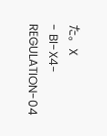た。X
- BI-X4-REGULATION-04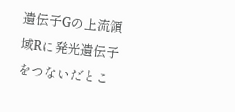遺伝子Gの上流領域Rに発光遺伝子をつないだとこ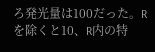ろ発光量は100だった。Rを除くと10、R内の特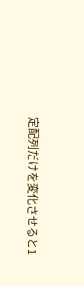定配列だけを変化させると1